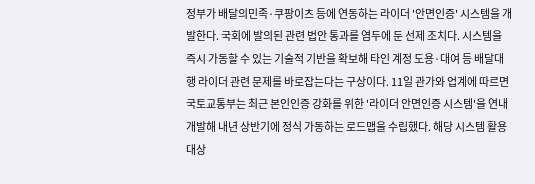정부가 배달의민족·쿠팡이츠 등에 연동하는 라이더 '안면인증' 시스템을 개발한다. 국회에 발의된 관련 법안 통과를 염두에 둔 선제 조치다. 시스템을 즉시 가동할 수 있는 기술적 기반을 확보해 타인 계정 도용·대여 등 배달대행 라이더 관련 문제를 바로잡는다는 구상이다. 11일 관가와 업계에 따르면 국토교통부는 최근 본인인증 강화를 위한 '라이더 안면인증 시스템'을 연내 개발해 내년 상반기에 정식 가동하는 로드맵을 수립했다. 해당 시스템 활용 대상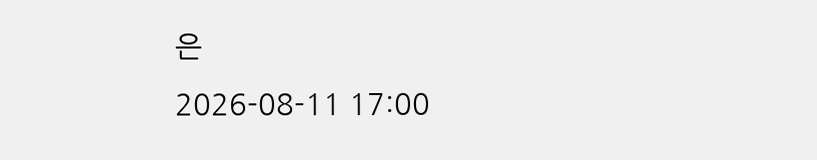은
2026-08-11 17:00